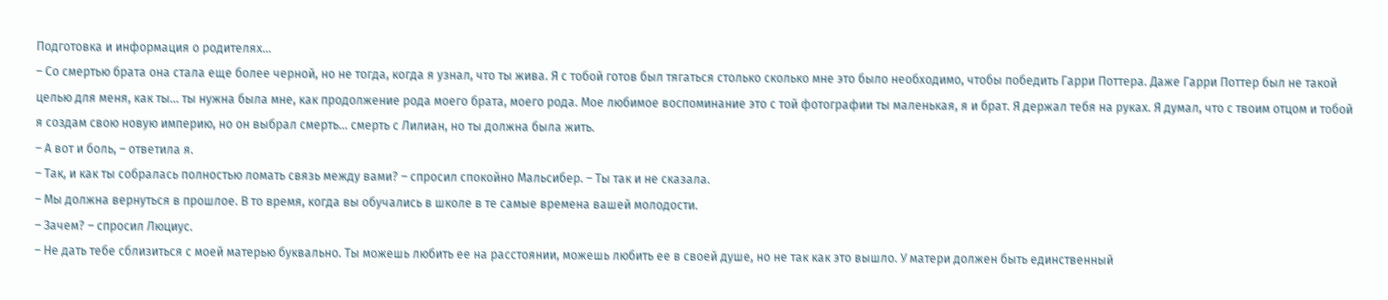Подготовка и информация о родителях...
– Со смертью брата она стала еще более черной, но не тогда, когда я узнал, что ты жива. Я с тобой готов был тягаться столько сколько мне это было необходимо, чтобы победить Гарри Поттера. Даже Гарри Поттер был не такой целью для меня, как ты... ты нужна была мне, как продолжение рода моего брата, моего рода. Мое любимое воспоминание это с той фотографии ты маленькая, я и брат. Я держал тебя на руках. Я думал, что с твоим отцом и тобой я создам свою новую империю, но он выбрал смерть... смерть с Лилиан, но ты должна была жить.
– А вот и боль, – ответила я.
– Так, и как ты собралась полностью ломать связь между вами? – спросил спокойно Мальсибер. – Ты так и не сказала.
– Мы должна вернуться в прошлое. В то время, когда вы обучались в школе в те самые времена вашей молодости.
– Зачем? – спросил Люциус.
– Не дать тебе сблизиться с моей матерью буквально. Ты можешь любить ее на расстоянии, можешь любить ее в своей душе, но не так как это вышло. У матери должен быть единственный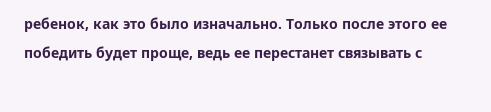ребенок, как это было изначально. Только после этого ее победить будет проще, ведь ее перестанет связывать с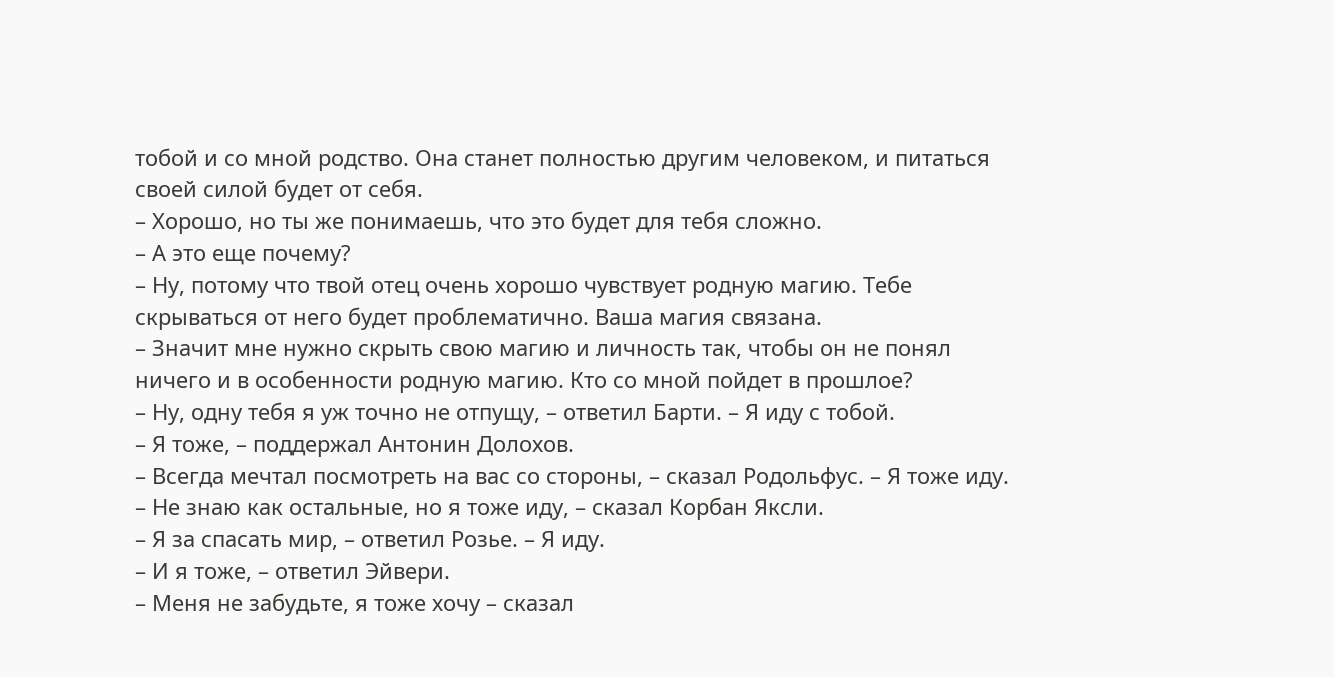тобой и со мной родство. Она станет полностью другим человеком, и питаться своей силой будет от себя.
– Хорошо, но ты же понимаешь, что это будет для тебя сложно.
– А это еще почему?
– Ну, потому что твой отец очень хорошо чувствует родную магию. Тебе скрываться от него будет проблематично. Ваша магия связана.
– Значит мне нужно скрыть свою магию и личность так, чтобы он не понял ничего и в особенности родную магию. Кто со мной пойдет в прошлое?
– Ну, одну тебя я уж точно не отпущу, – ответил Барти. – Я иду с тобой.
– Я тоже, – поддержал Антонин Долохов.
– Всегда мечтал посмотреть на вас со стороны, – сказал Родольфус. – Я тоже иду.
– Не знаю как остальные, но я тоже иду, – сказал Корбан Яксли.
– Я за спасать мир, – ответил Розье. – Я иду.
– И я тоже, – ответил Эйвери.
– Меня не забудьте, я тоже хочу – сказал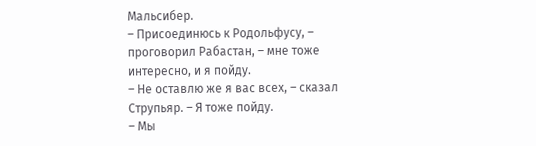Мальсибер.
– Присоединюсь к Родольфусу, – проговорил Рабастан, – мне тоже интересно, и я пойду.
– Не оставлю же я вас всех, – сказал Струпьяр. – Я тоже пойду.
– Мы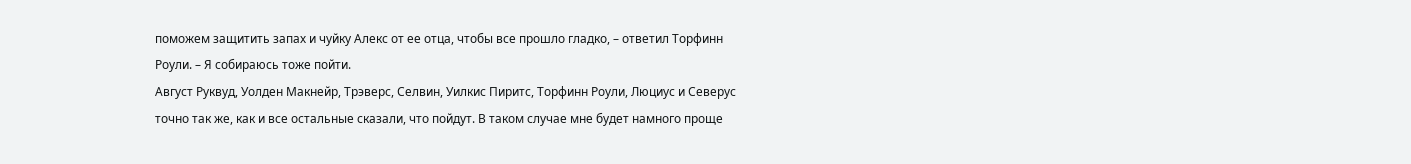поможем защитить запах и чуйку Алекс от ее отца, чтобы все прошло гладко, – ответил Торфинн Роули. – Я собираюсь тоже пойти.
Август Руквуд, Уолден Макнейр, Трэверс, Селвин, Уилкис Пиритс, Торфинн Роули, Люциус и Северус точно так же, как и все остальные сказали, что пойдут. В таком случае мне будет намного проще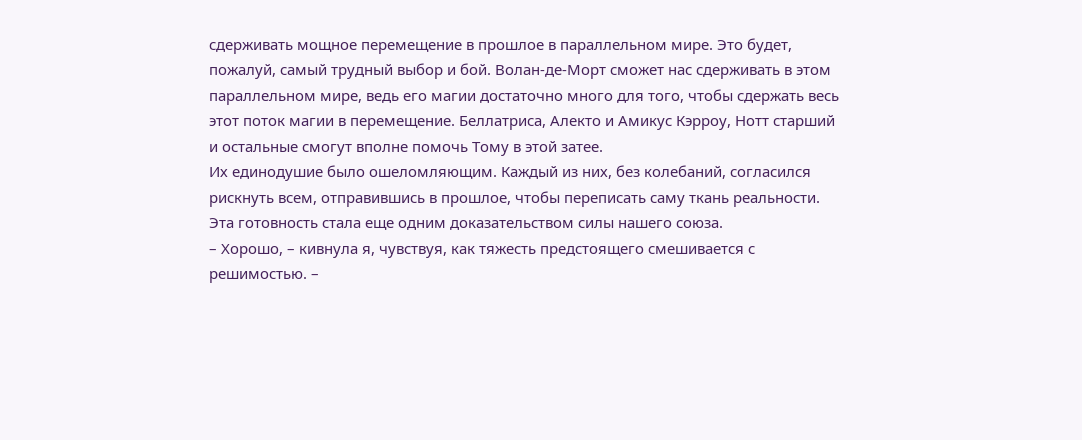сдерживать мощное перемещение в прошлое в параллельном мире. Это будет, пожалуй, самый трудный выбор и бой. Волан-де-Морт сможет нас сдерживать в этом параллельном мире, ведь его магии достаточно много для того, чтобы сдержать весь этот поток магии в перемещение. Беллатриса, Алекто и Амикус Кэрроу, Нотт старший и остальные смогут вполне помочь Тому в этой затее.
Их единодушие было ошеломляющим. Каждый из них, без колебаний, согласился рискнуть всем, отправившись в прошлое, чтобы переписать саму ткань реальности. Эта готовность стала еще одним доказательством силы нашего союза.
– Хорошо, – кивнула я, чувствуя, как тяжесть предстоящего смешивается с решимостью. –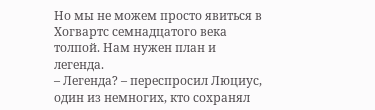Но мы не можем просто явиться в Хогвартс семнадцатого века толпой. Нам нужен план и легенда.
– Легенда? – переспросил Люциус, один из немногих, кто сохранял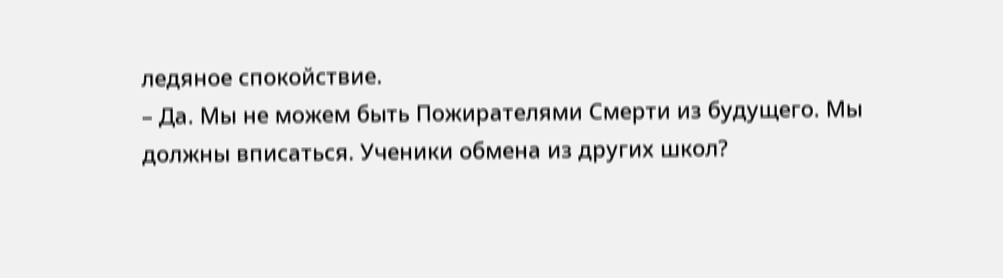ледяное спокойствие.
– Да. Мы не можем быть Пожирателями Смерти из будущего. Мы должны вписаться. Ученики обмена из других школ?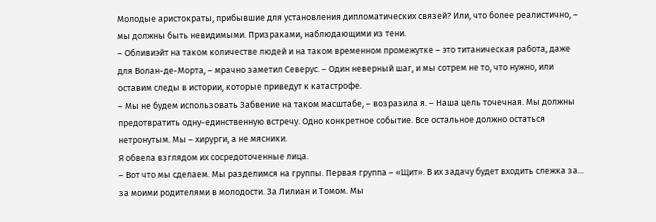Молодые аристократы, прибывшие для установления дипломатических связей? Или, что более реалистично, – мы должны быть невидимыми. Призраками, наблюдающими из тени.
– Обливиэйт на таком количестве людей и на таком временном промежутке – это титаническая работа, даже для Волан-де-Морта, – мрачно заметил Северус. – Один неверный шаг, и мы сотрем не то, что нужно, или оставим следы в истории, которые приведут к катастрофе.
– Мы не будем использовать Забвение на таком масштабе, – возразила я. – Наша цель точечная. Мы должны предотвратить одну-единственную встречу. Одно конкретное событие. Все остальное должно остаться нетронутым. Мы – хирурги, а не мясники.
Я обвела взглядом их сосредоточенные лица.
– Вот что мы сделаем. Мы разделимся на группы. Первая группа – «Щит». В их задачу будет входить слежка за... за моими родителями в молодости. За Лилиан и Томом. Мы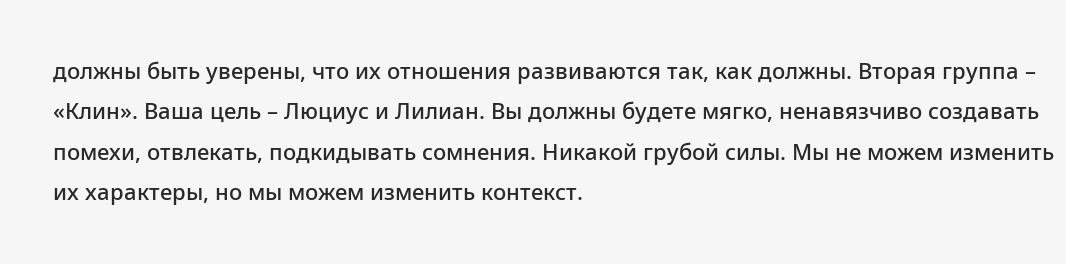должны быть уверены, что их отношения развиваются так, как должны. Вторая группа – «Клин». Ваша цель – Люциус и Лилиан. Вы должны будете мягко, ненавязчиво создавать помехи, отвлекать, подкидывать сомнения. Никакой грубой силы. Мы не можем изменить их характеры, но мы можем изменить контекст.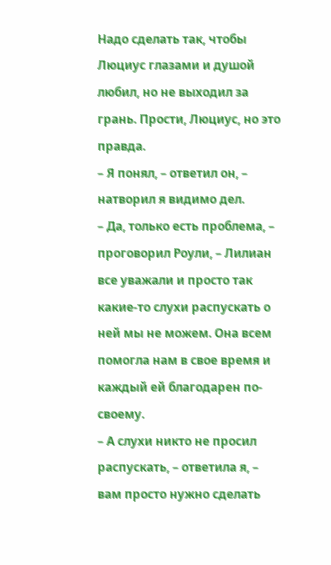Надо сделать так, чтобы Люциус глазами и душой любил, но не выходил за грань. Прости, Люциус, но это правда.
– Я понял, – ответил он, – натворил я видимо дел.
– Да, только есть проблема, – проговорил Роули, – Лилиан все уважали и просто так какие-то слухи распускать о ней мы не можем. Она всем помогла нам в свое время и каждый ей благодарен по-своему.
– А слухи никто не просил распускать, – ответила я, – вам просто нужно сделать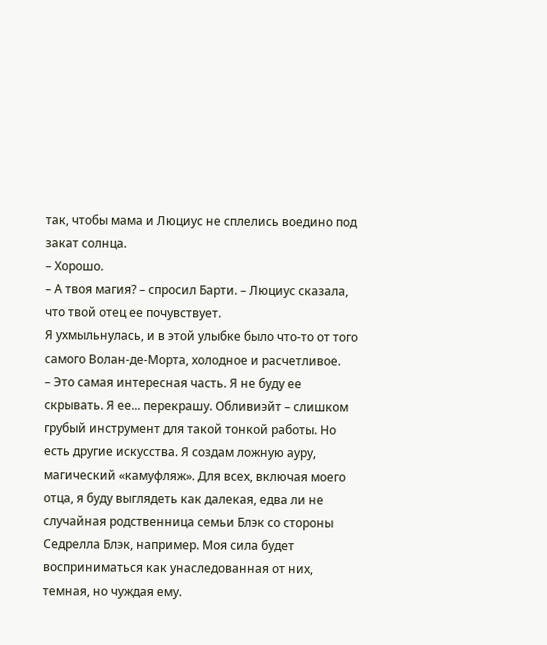так, чтобы мама и Люциус не сплелись воедино под закат солнца.
– Хорошо.
– А твоя магия? – спросил Барти. – Люциус сказала, что твой отец ее почувствует.
Я ухмыльнулась, и в этой улыбке было что-то от того самого Волан-де-Морта, холодное и расчетливое.
– Это самая интересная часть. Я не буду ее скрывать. Я ее... перекрашу. Обливиэйт – слишком грубый инструмент для такой тонкой работы. Но есть другие искусства. Я создам ложную ауру, магический «камуфляж». Для всех, включая моего отца, я буду выглядеть как далекая, едва ли не случайная родственница семьи Блэк со стороны Седрелла Блэк, например. Моя сила будет восприниматься как унаследованная от них, темная, но чуждая ему.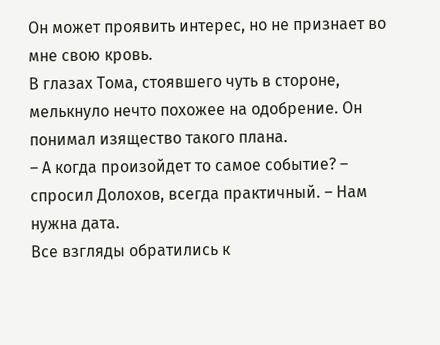Он может проявить интерес, но не признает во мне свою кровь.
В глазах Тома, стоявшего чуть в стороне, мелькнуло нечто похожее на одобрение. Он понимал изящество такого плана.
– А когда произойдет то самое событие? – спросил Долохов, всегда практичный. – Нам нужна дата.
Все взгляды обратились к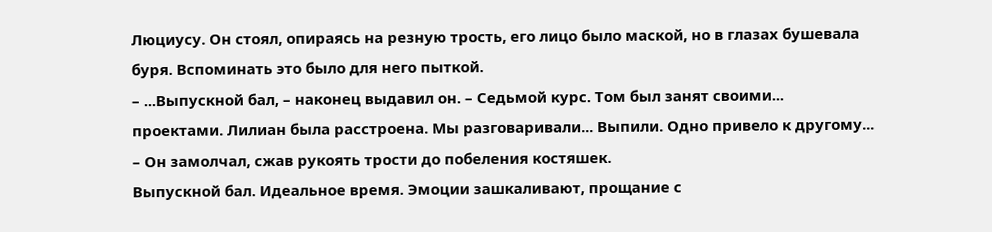Люциусу. Он стоял, опираясь на резную трость, его лицо было маской, но в глазах бушевала буря. Вспоминать это было для него пыткой.
– ...Выпускной бал, – наконец выдавил он. – Седьмой курс. Том был занят своими... проектами. Лилиан была расстроена. Мы разговаривали... Выпили. Одно привело к другому... – Он замолчал, сжав рукоять трости до побеления костяшек.
Выпускной бал. Идеальное время. Эмоции зашкаливают, прощание с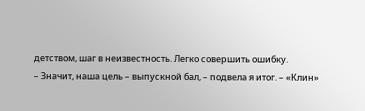детством, шаг в неизвестность. Легко совершить ошибку.
– Значит, наша цель – выпускной бал, – подвела я итог. – «Клин»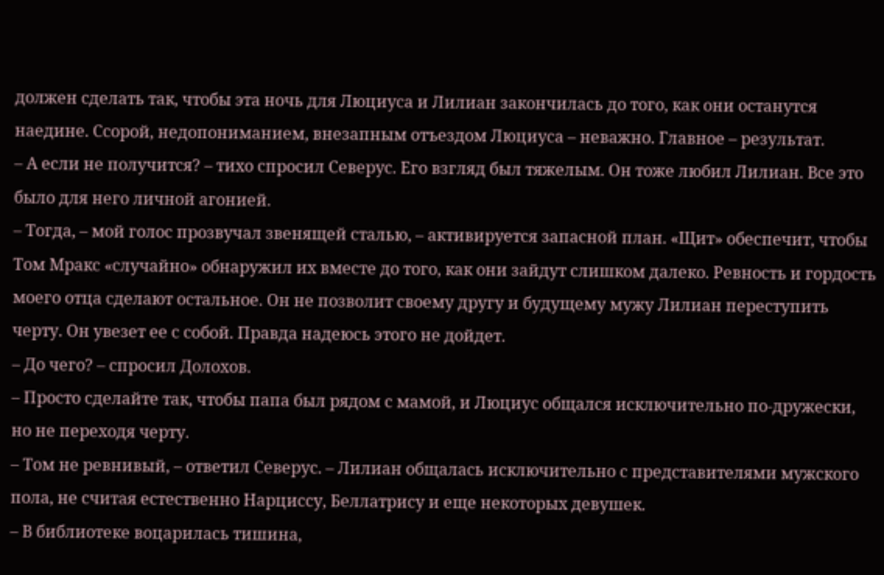должен сделать так, чтобы эта ночь для Люциуса и Лилиан закончилась до того, как они останутся наедине. Ссорой, недопониманием, внезапным отъездом Люциуса – неважно. Главное – результат.
– А если не получится? – тихо спросил Северус. Его взгляд был тяжелым. Он тоже любил Лилиан. Все это было для него личной агонией.
– Тогда, – мой голос прозвучал звенящей сталью, – активируется запасной план. «Щит» обеспечит, чтобы Том Мракс «случайно» обнаружил их вместе до того, как они зайдут слишком далеко. Ревность и гордость моего отца сделают остальное. Он не позволит своему другу и будущему мужу Лилиан переступить черту. Он увезет ее с собой. Правда надеюсь этого не дойдет.
– До чего? – спросил Долохов.
– Просто сделайте так, чтобы папа был рядом с мамой, и Люциус общался исключительно по-дружески, но не переходя черту.
– Том не ревнивый, – ответил Северус. – Лилиан общалась исключительно с представителями мужского пола, не считая естественно Нарциссу, Беллатрису и еще некоторых девушек.
– В библиотеке воцарилась тишина,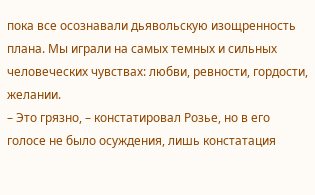пока все осознавали дьявольскую изощренность плана. Мы играли на самых темных и сильных человеческих чувствах: любви, ревности, гордости, желании.
– Это грязно, – констатировал Розье, но в его голосе не было осуждения, лишь констатация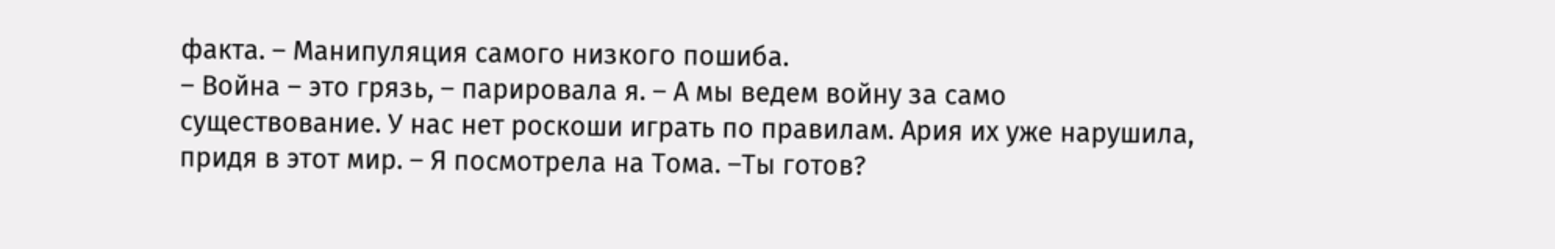факта. – Манипуляция самого низкого пошиба.
– Война – это грязь, – парировала я. – А мы ведем войну за само существование. У нас нет роскоши играть по правилам. Ария их уже нарушила, придя в этот мир. – Я посмотрела на Тома. –Ты готов?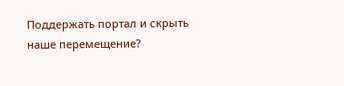Поддержать портал и скрыть наше перемещение?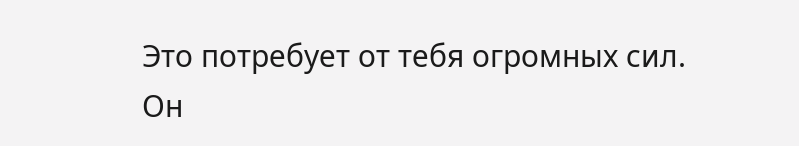Это потребует от тебя огромных сил.
Он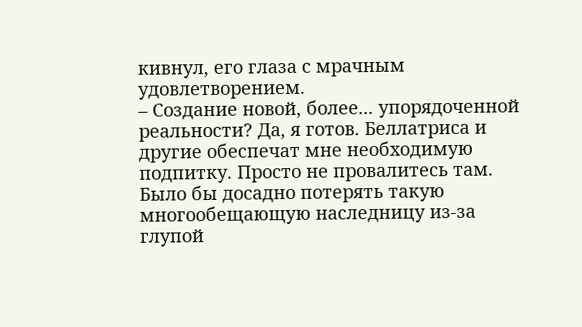кивнул, его глаза с мрачным удовлетворением.
– Создание новой, более... упорядоченной реальности? Да, я готов. Беллатриса и другие обеспечат мне необходимую подпитку. Просто не провалитесь там. Было бы досадно потерять такую многообещающую наследницу из-за глупой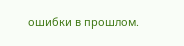ошибки в прошлом.